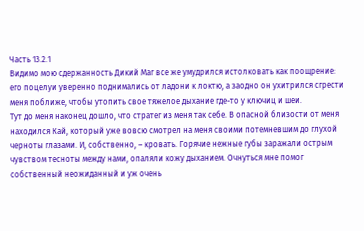Часть 13.2.1
Видимо мою сдержанность Дикий Маг все же умудрился истолковать как поощрение: его поцелуи уверенно поднимались от ладони к локтю, а заодно он ухитрился сгрести меня поближе, чтобы утопить свое тяжелое дыхание где-то у ключиц и шеи.
Тут до меня наконец дошло, что стратег из меня так себе. В опасной близости от меня находился Кай, который уже вовсю смотрел на меня своими потемневшим до глухой черноты глазами. И, собственно, – кровать. Горячие нежные губы заражали острым чувством тесноты между нами, опаляли кожу дыханием. Очнуться мне помог собственный неожиданный и уж очень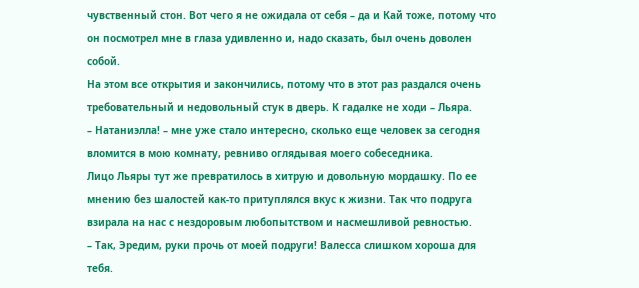чувственный стон. Вот чего я не ожидала от себя – да и Кай тоже, потому что он посмотрел мне в глаза удивленно и, надо сказать, был очень доволен собой.
На этом все открытия и закончились, потому что в этот раз раздался очень требовательный и недовольный стук в дверь. К гадалке не ходи – Льяра.
– Натаниэлла! – мне уже стало интересно, сколько еще человек за сегодня вломится в мою комнату, ревниво оглядывая моего собеседника.
Лицо Льяры тут же превратилось в хитрую и довольную мордашку. По ее мнению без шалостей как-то притуплялся вкус к жизни. Так что подруга взирала на нас с нездоровым любопытством и насмешливой ревностью.
– Так, Эредим, руки прочь от моей подруги! Валесса слишком хороша для тебя.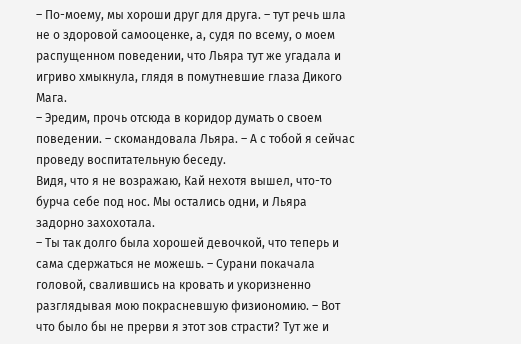– По-моему, мы хороши друг для друга. – тут речь шла не о здоровой самооценке, а, судя по всему, о моем распущенном поведении, что Льяра тут же угадала и игриво хмыкнула, глядя в помутневшие глаза Дикого Мага.
– Эредим, прочь отсюда в коридор думать о своем поведении. – скомандовала Льяра. – А с тобой я сейчас проведу воспитательную беседу.
Видя, что я не возражаю, Кай нехотя вышел, что-то бурча себе под нос. Мы остались одни, и Льяра задорно захохотала.
– Ты так долго была хорошей девочкой, что теперь и сама сдержаться не можешь. – Сурани покачала головой, свалившись на кровать и укоризненно разглядывая мою покрасневшую физиономию. – Вот что было бы не прерви я этот зов страсти? Тут же и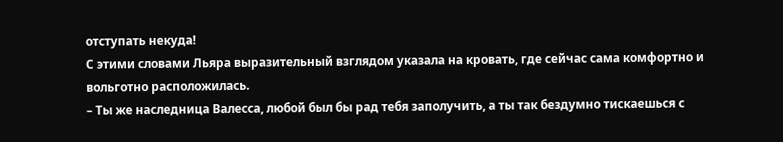отступать некуда!
С этими словами Льяра выразительный взглядом указала на кровать, где сейчас сама комфортно и вольготно расположилась.
– Ты же наследница Валесса, любой был бы рад тебя заполучить, а ты так бездумно тискаешься с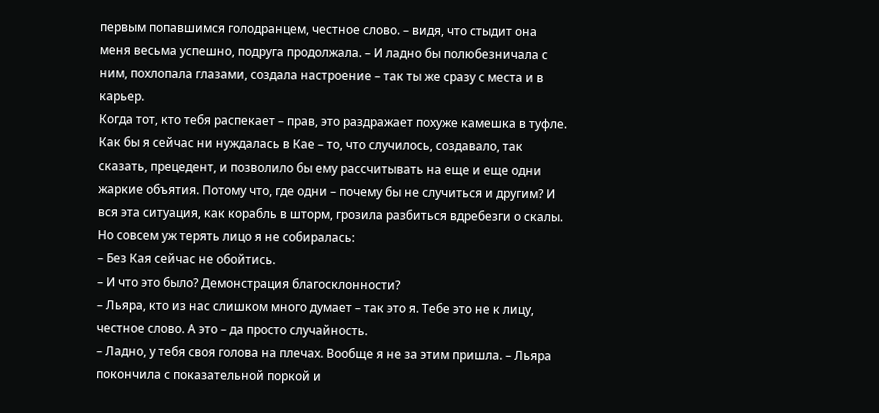первым попавшимся голодранцем, честное слово. – видя, что стыдит она меня весьма успешно, подруга продолжала. – И ладно бы полюбезничала с ним, похлопала глазами, создала настроение – так ты же сразу с места и в карьер.
Когда тот, кто тебя распекает – прав, это раздражает похуже камешка в туфле. Как бы я сейчас ни нуждалась в Кае – то, что случилось, создавало, так сказать, прецедент, и позволило бы ему рассчитывать на еще и еще одни жаркие объятия. Потому что, где одни – почему бы не случиться и другим? И вся эта ситуация, как корабль в шторм, грозила разбиться вдребезги о скалы.
Но совсем уж терять лицо я не собиралась:
– Без Кая сейчас не обойтись.
– И что это было? Демонстрация благосклонности?
– Льяра, кто из нас слишком много думает – так это я. Тебе это не к лицу, честное слово. А это – да просто случайность.
– Ладно, у тебя своя голова на плечах. Вообще я не за этим пришла. – Льяра покончила с показательной поркой и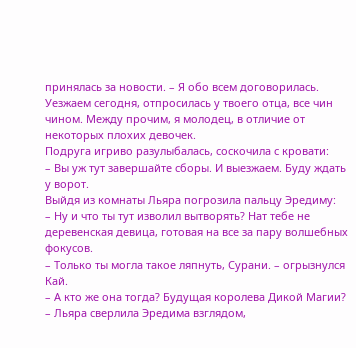принялась за новости. – Я обо всем договорилась. Уезжаем сегодня, отпросилась у твоего отца, все чин чином. Между прочим, я молодец, в отличие от некоторых плохих девочек.
Подруга игриво разулыбалась, соскочила с кровати:
– Вы уж тут завершайте сборы. И выезжаем. Буду ждать у ворот.
Выйдя из комнаты Льяра погрозила пальцу Эредиму:
– Ну и что ты тут изволил вытворять? Нат тебе не деревенская девица, готовая на все за пару волшебных фокусов.
– Только ты могла такое ляпнуть, Сурани. – огрызнулся Кай.
– А кто же она тогда? Будущая королева Дикой Магии? – Льяра сверлила Эредима взглядом,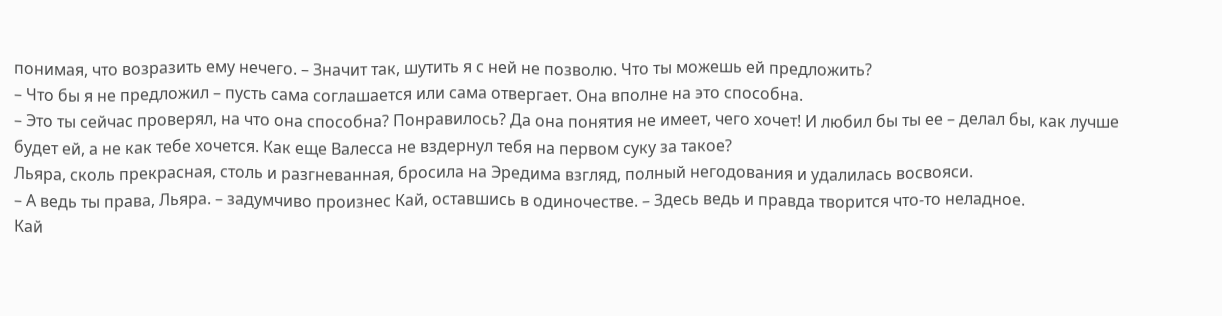понимая, что возразить ему нечего. – Значит так, шутить я с ней не позволю. Что ты можешь ей предложить?
– Что бы я не предложил – пусть сама соглашается или сама отвергает. Она вполне на это способна.
– Это ты сейчас проверял, на что она способна? Понравилось? Да она понятия не имеет, чего хочет! И любил бы ты ее – делал бы, как лучше будет ей, а не как тебе хочется. Как еще Валесса не вздернул тебя на первом суку за такое?
Льяра, сколь прекрасная, столь и разгневанная, бросила на Эредима взгляд, полный негодования и удалилась восвояси.
– А ведь ты права, Льяра. – задумчиво произнес Кай, оставшись в одиночестве. – Здесь ведь и правда творится что-то неладное.
Кай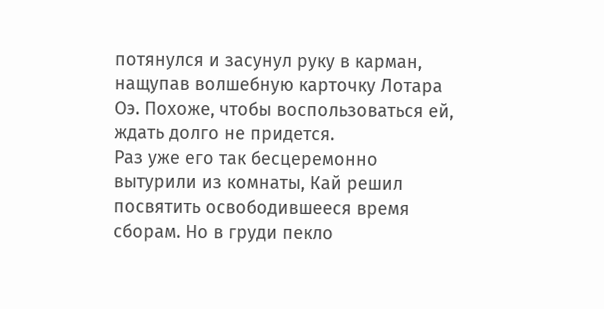потянулся и засунул руку в карман, нащупав волшебную карточку Лотара Оэ. Похоже, чтобы воспользоваться ей, ждать долго не придется.
Раз уже его так бесцеремонно вытурили из комнаты, Кай решил посвятить освободившееся время сборам. Но в груди пекло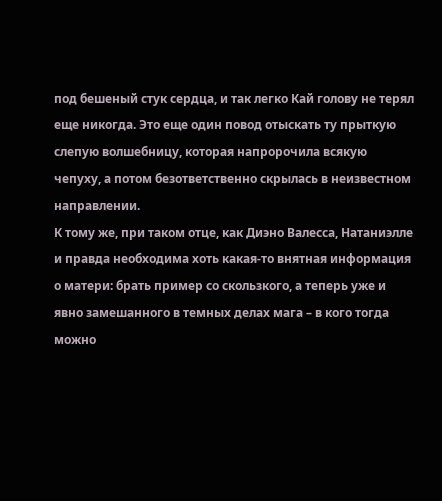под бешеный стук сердца, и так легко Кай голову не терял еще никогда. Это еще один повод отыскать ту прыткую слепую волшебницу, которая напророчила всякую чепуху, а потом безответственно скрылась в неизвестном направлении.
К тому же, при таком отце, как Диэно Валесса, Натаниэлле и правда необходима хоть какая-то внятная информация о матери: брать пример со скользкого, а теперь уже и явно замешанного в темных делах мага – в кого тогда можно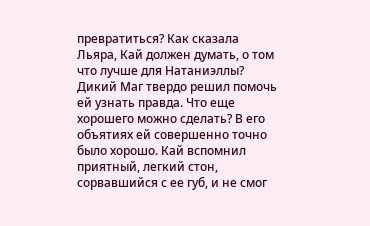превратиться? Как сказала Льяра, Кай должен думать, о том что лучше для Натаниэллы? Дикий Маг твердо решил помочь ей узнать правда. Что еще хорошего можно сделать? В его объятиях ей совершенно точно было хорошо. Кай вспомнил приятный, легкий стон, сорвавшийся с ее губ, и не смог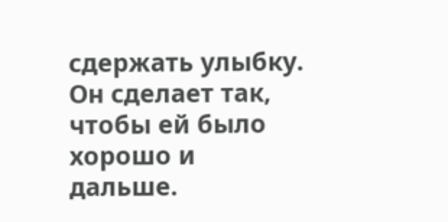сдержать улыбку. Он сделает так, чтобы ей было хорошо и дальше.